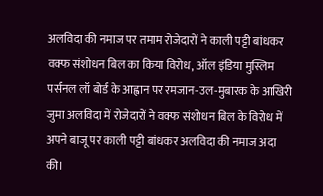अलविदा की नमाज पर तमाम रोजेदारों ने काली पट्टी बांधकर वक्फ संशोधन बिल का किया विरोध, ऑल इंडिया मुस्लिम पर्सनल लॉ बोर्ड के आह्वान पर रमजान-उल-मुबारक के आखिरी जुमा अलविदा में रोजेदारों ने वक्फ संशोधन बिल के विरोध में अपने बाजू पर काली पट्टी बांधकर अलविदा की नमाज अदा की।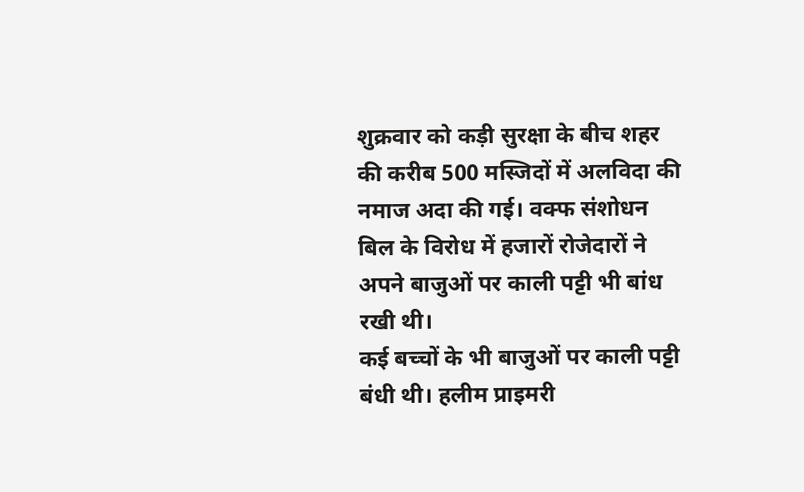शुक्रवार को कड़ी सुरक्षा के बीच शहर की करीब 500 मस्जिदों में अलविदा की नमाज अदा की गई। वक्फ संशोधन बिल के विरोध में हजारों रोजेदारों ने अपने बाजुओं पर काली पट्टी भी बांध रखी थी।
कई बच्चों के भी बाजुओं पर काली पट्टी बंधी थी। हलीम प्राइमरी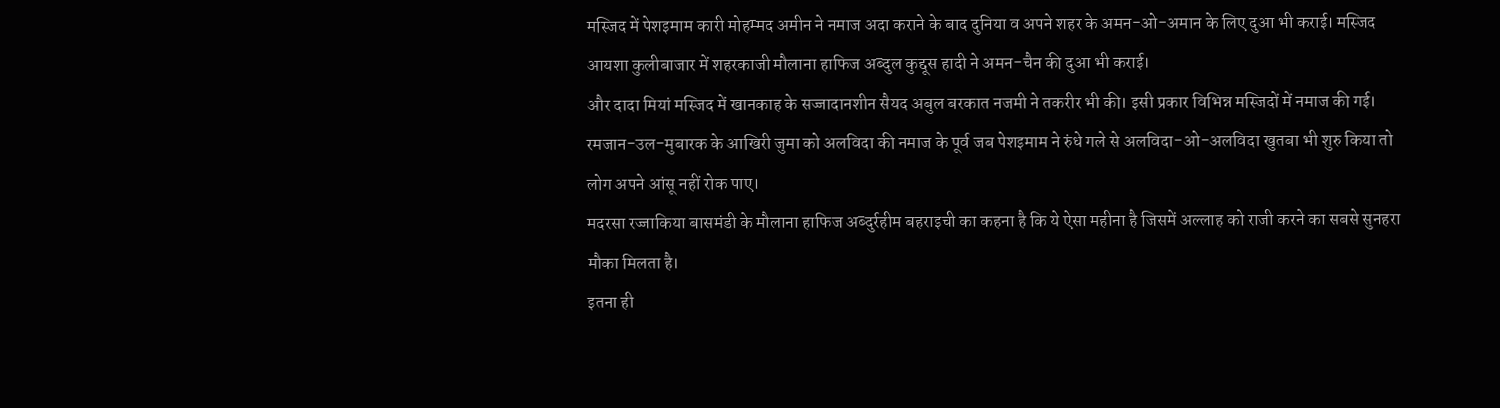मस्जिद में पेशइमाम कारी मोहम्मद अमीन ने नमाज अदा कराने के बाद दुनिया व अपने शहर के अमन-ओ-अमान के लिए दुआ भी कराई। मस्जिद आयशा कुलीबाजार में शहरकाजी मौलाना हाफिज अब्दुल कुद्दूस हादी ने अमन-चैन की दुआ भी कराई।
और दादा मियां मस्जिद में खानकाह के सज्जादानशीन सैयद अबुल बरकात नजमी ने तकरीर भी की। इसी प्रकार विभिन्न मस्जिदों में नमाज की गई। रमजान-उल-मुबारक के आखिरी जुमा को अलविदा की नमाज के पूर्व जब पेशइमाम ने रुंधे गले से अलविदा-ओ-अलविदा खुतबा भी शुरु किया तो लोग अपने आंसू नहीं रोक पाए।
मदरसा रज्जाकिया बासमंडी के मौलाना हाफिज अब्दुर्रहीम बहराइची का कहना है कि ये ऐसा महीना है जिसमें अल्लाह को राजी करने का सबसे सुनहरा मौका मिलता है।
इतना ही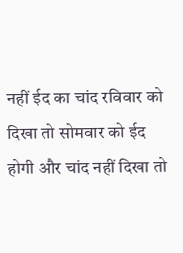नहीं ईद का चांद रविवार को दिखा तो सोमवार को ईद होगी और चांद नहीं दिखा तो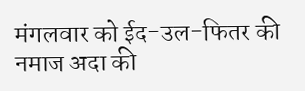मंगलवार को ईद-उल-फितर की नमाज अदा की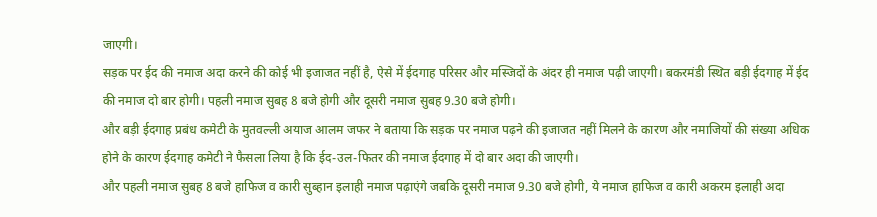जाएगी।
सड़क पर ईद की नमाज अदा करने की कोई भी इजाजत नहीं है, ऐसे में ईदगाह परिसर और मस्जिदों के अंदर ही नमाज पढ़ी जाएगी। बकरमंडी स्थित बड़ी ईदगाह में ईद की नमाज दो बार होगी। पहली नमाज सुबह 8 बजे होगी और दूसरी नमाज सुबह 9.30 बजे होगी।
और बड़ी ईदगाह प्रबंध कमेटी के मुतवल्ली अयाज आलम जफर ने बताया कि सड़क पर नमाज पढ़ने की इजाजत नहीं मिलने के कारण और नमाजियों की संख्या अधिक होने के कारण ईदगाह कमेटी ने फैसला लिया है कि ईद-उल-फितर की नमाज ईदगाह में दो बार अदा की जाएगी।
और पहली नमाज सुबह 8 बजे हाफिज व कारी सुब्हान इलाही नमाज पढ़ाएंगे जबकि दूसरी नमाज 9.30 बजे होगी, ये नमाज हाफिज व कारी अकरम इलाही अदा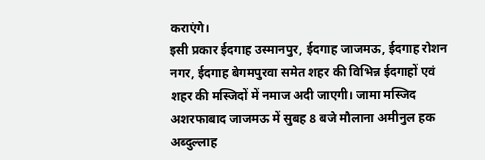कराएंगे।
इसी प्रकार ईदगाह उस्मानपुर, ईदगाह जाजमऊ, ईदगाह रोशन नगर, ईदगाह बेगमपुरवा समेत शहर की विभिन्न ईदगाहों एवं शहर की मस्जिदों में नमाज अदी जाएगी। जामा मस्जिद अशरफाबाद जाजमऊ में सुबह 8 बजे मौलाना अमीनुल हक अब्दुल्लाह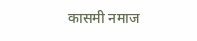कासमी नमाज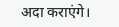अदा कराएंगे।